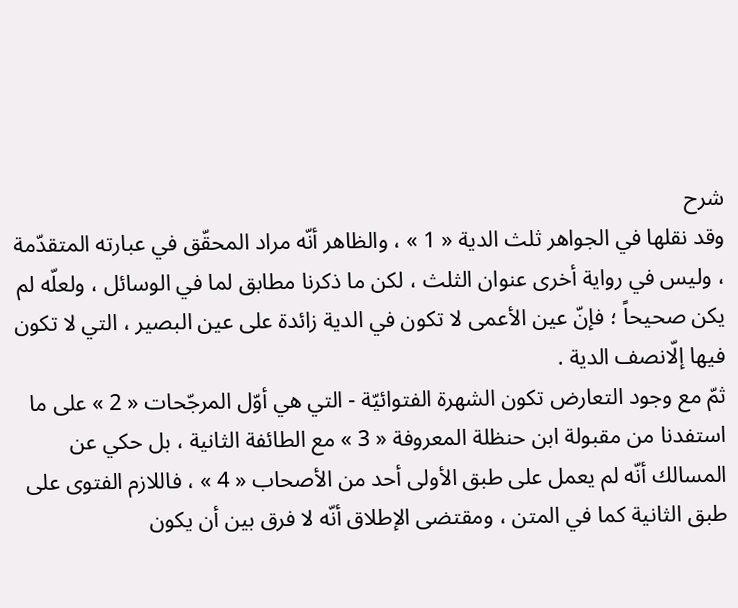شرح
وقد نقلها في الجواهر ثلث الدية « 1 » ، والظاهر أنّه مراد المحقّق في عبارته المتقدّمة ، وليس في رواية أخرى عنوان الثلث ، لكن ما ذكرنا مطابق لما في الوسائل ، ولعلّه لم يكن صحيحاً ؛ فإنّ عين الأعمى لا تكون في الدية زائدة على عين البصير ، التي لا تكون فيها إلّانصف الدية .
ثمّ مع وجود التعارض تكون الشهرة الفتوائيّة - التي هي أوّل المرجّحات « 2 » على ما استفدنا من مقبولة ابن حنظلة المعروفة « 3 » مع الطائفة الثانية ، بل حكي عن المسالك أنّه لم يعمل على طبق الأولى أحد من الأصحاب « 4 » ، فاللازم الفتوى على طبق الثانية كما في المتن ، ومقتضى الإطلاق أنّه لا فرق بين أن يكون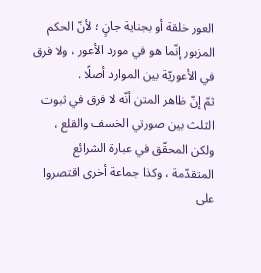العور خلقة أو بجناية جانٍ ؛ لأنّ الحكم المزبور إنّما هو في مورد الأعور ، ولا فرق في الأعوريّة بين الموارد أصلًا .
ثمّ إنّ ظاهر المتن أنّه لا فرق في ثبوت الثلث بين صورتي الخسف والقلع ، ولكن المحقّق في عبارة الشرائع المتقدّمة ، وكذا جماعة أخرى اقتصروا على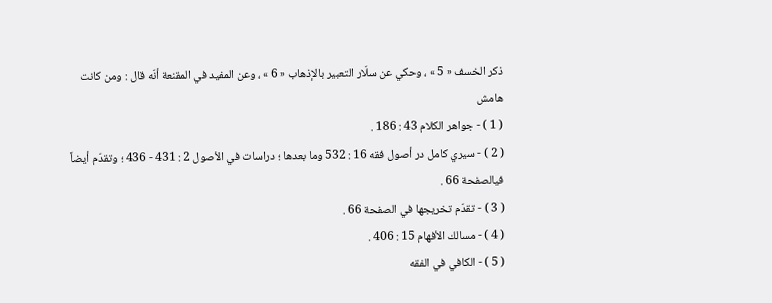ذكر الخسف « 5 » ، وحكي عن سلّار التعبير بالإذهاب « 6 » ، وعن المفيد في المقنعة أنّه قال : ومن كانت
هامش
( 1 ) - جواهر الكلام 43 : 186 .
( 2 ) - سيري كامل در أصول فقه 16 : 532 وما بعدها ؛ دراسات في الأصول 2 : 431 - 436 ؛ وتقدّم أيضاً فيالصفحة 66 .
( 3 ) - تقدّم تخريجها في الصفحة 66 .
( 4 ) - مسالك الأفهام 15 : 406 .
( 5 ) - الكافي في الفقه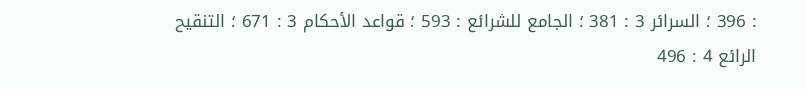: 396 ؛ السرائر 3 : 381 ؛ الجامع للشرائع : 593 ؛ قواعد الأحكام 3 : 671 ؛ التنقيح الرائع 4 : 496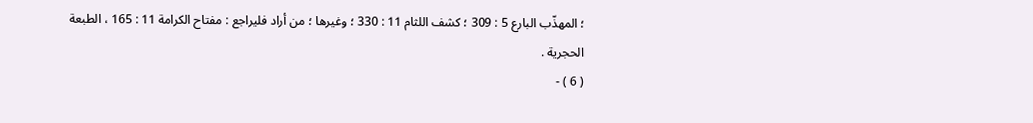؛ المهذّب البارع 5 : 309 ؛ كشف اللثام 11 : 330 ؛ وغيرها ؛ من أراد فليراجع : مفتاح الكرامة 11 : 165 ، الطبعة الحجرية .
( 6 ) -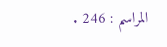المراسم : 246 .